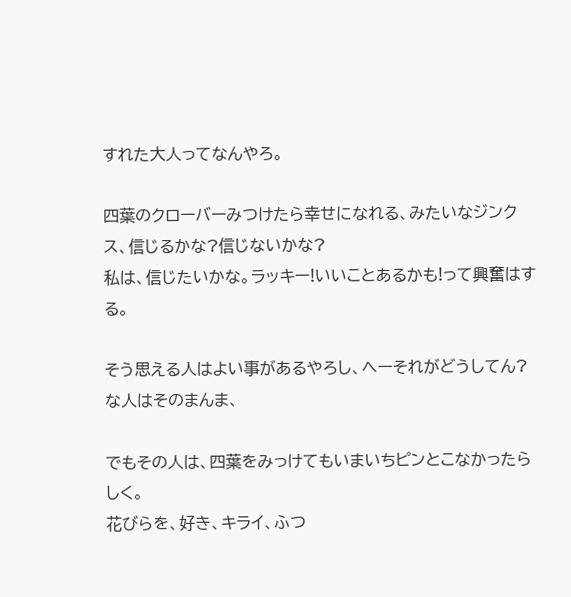すれた大人ってなんやろ。

四葉のクローバーみつけたら幸せになれる、みたいなジンクス、信じるかな?信じないかな?
私は、信じたいかな。ラッキー!いいことあるかも!って興奮はする。

そう思える人はよい事があるやろし、へーそれがどうしてん?な人はそのまんま、

でもその人は、四葉をみっけてもいまいちピンとこなかったらしく。
花びらを、好き、キライ、ふつ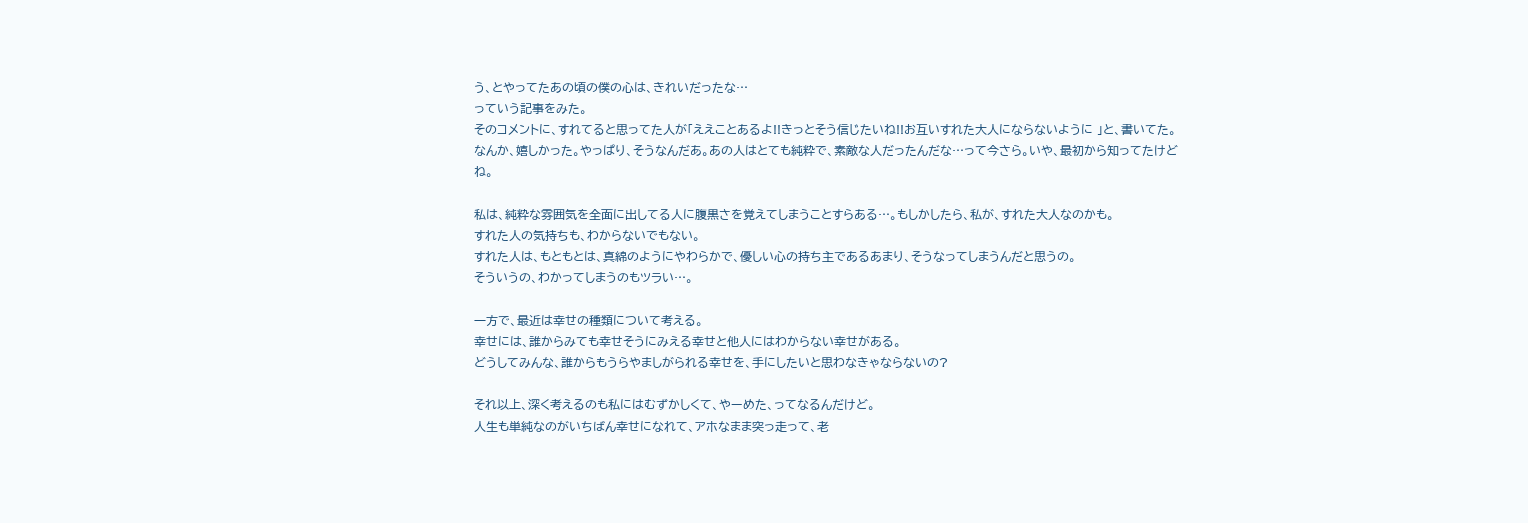う、とやってたあの頃の僕の心は、きれいだったな…
っていう記事をみた。
そのコメントに、すれてると思ってた人が「ええことあるよ!!きっとそう信じたいね!!お互いすれた大人にならないように 」と、書いてた。
なんか、嬉しかった。やっぱり、そうなんだあ。あの人はとても純粋で、素敵な人だったんだな…って今さら。いや、最初から知ってたけどね。

私は、純粋な雰囲気を全面に出してる人に腹黒さを覚えてしまうことすらある…。もしかしたら、私が、すれた大人なのかも。
すれた人の気持ちも、わからないでもない。
すれた人は、もともとは、真綿のようにやわらかで、優しい心の持ち主であるあまり、そうなってしまうんだと思うの。
そういうの、わかってしまうのもツラい…。

一方で、最近は幸せの種類について考える。
幸せには、誰からみても幸せそうにみえる幸せと他人にはわからない幸せがある。
どうしてみんな、誰からもうらやましがられる幸せを、手にしたいと思わなきゃならないの?

それ以上、深く考えるのも私にはむずかしくて、やーめた、ってなるんだけど。
人生も単純なのがいちばん幸せになれて、アホなまま突っ走って、老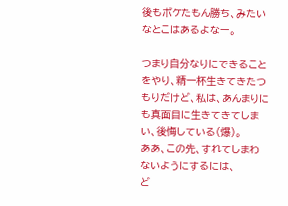後もボケたもん勝ち、みたいなとこはあるよなー。

つまり自分なりにできることをやり、精一杯生きてきたつもりだけど、私は、あんまりにも真面目に生きてきてしまい、後悔している(爆)。
ああ、この先、すれてしまわないようにするには、
ど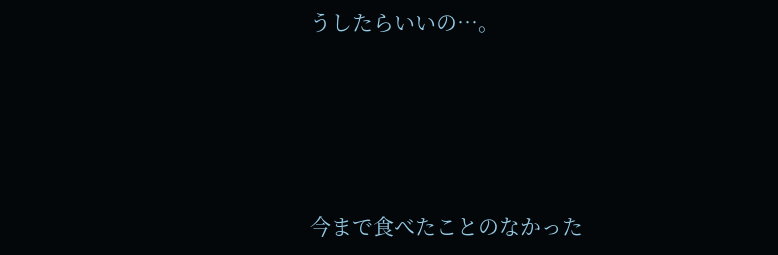うしたらいいの…。




今まで食べたことのなかった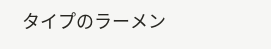タイプのラーメン